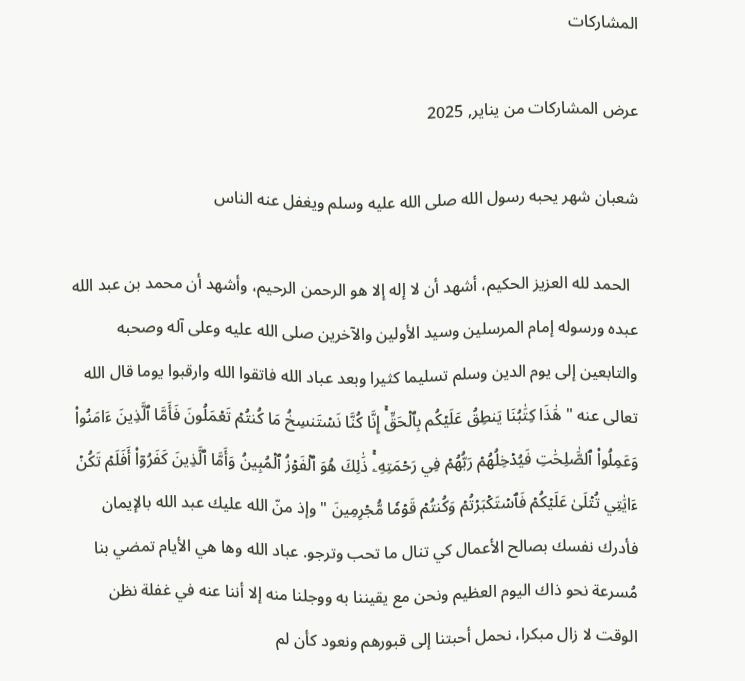المشاركات

عرض المشاركات من يناير, 2025

شعبان شهر يحبه رسول الله صلى الله عليه وسلم ويغفل عنه الناس

  الحمد لله العزيز الحكيم، أشهد أن لا إله إلا هو الرحمن الرحيم، وأشهد أن محمد بن عبد الله عبده ورسوله إمام المرسلين وسيد الأولين والآخرين صلى الله عليه وعلى آله وصحبه والتابعين إلى يوم الدين وسلم تسليما كثيرا وبعد عباد الله فاتقوا الله وارقبوا يوما قال الله تعالى عنه " هَٰذَا كِتَٰبُنَا يَنطِقُ عَلَيۡكُم بِٱلۡحَقِّۚ إِنَّا كُنَّا نَسۡتَنسِخُ مَا كُنتُمۡ تَعۡمَلُونَ فَأَمَّا ٱلَّذِينَ ءَامَنُواْ وَعَمِلُواْ ٱلصَّٰلِحَٰتِ فَيُدۡخِلُهُمۡ رَبُّهُمۡ فِي رَحۡمَتِهِۦۚ ذَٰلِكَ هُوَ ٱلۡفَوۡزُ ٱلۡمُبِينُ وَأَمَّا ٱلَّذِينَ كَفَرُوٓاْ أَفَلَمۡ تَكُنۡ ءَايَٰتِي تُتۡلَىٰ عَلَيۡكُمۡ فَٱسۡتَكۡبَرۡتُمۡ وَكُنتُمۡ قَوۡمٗا مُّجۡرِمِينَ " وإذ منّ الله عليك عبد الله بالإيمان فأدرك نفسك بصالح الأعمال كي تنال ما تحب وترجو. عباد الله وها هي الأيام تمضي بنا مُسرعة نحو ذاك اليوم العظيم ونحن مع يقيننا به ووجلنا منه إلا أننا عنه في غفلة نظن الوقت لا زال مبكرا، نحمل أحبتنا إلى قبورهم ونعود كأن لم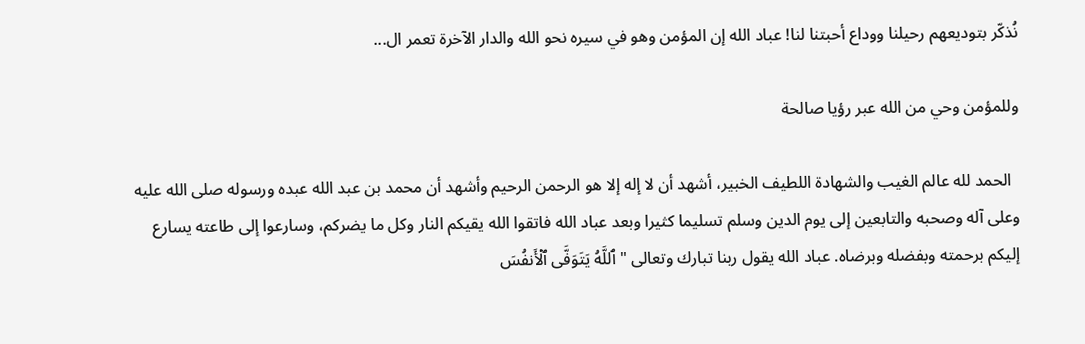نُذكّر بتوديعهم رحيلنا ووداع أحبتنا لنا! عباد الله إن المؤمن وهو في سيره نحو الله والدار الآخرة تعمر ال...

وللمؤمن وحي من الله عبر رؤيا صالحة

  الحمد لله عالم الغيب والشهادة اللطيف الخبير، أشهد أن لا إله إلا هو الرحمن الرحيم وأشهد أن محمد بن عبد الله عبده ورسوله صلى الله عليه وعلى آله وصحبه والتابعين إلى يوم الدين وسلم تسليما كثيرا وبعد عباد الله فاتقوا الله يقيكم النار وكل ما يضركم، وسارعوا إلى طاعته يسارع إليكم برحمته وبفضله وبرضاه. عباد الله يقول ربنا تبارك وتعالى " ٱللَّهُ يَتَوَفَّى ٱلۡأَنفُسَ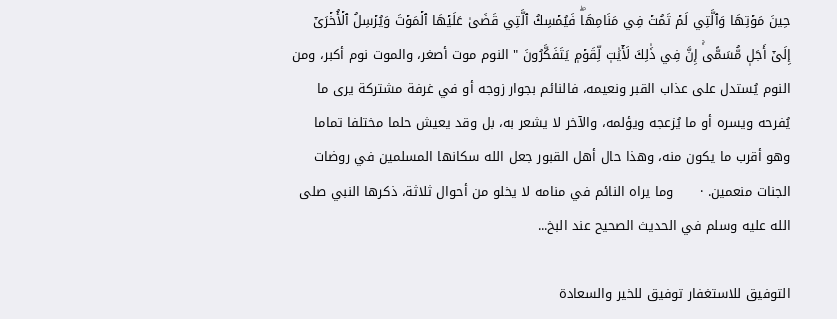حِينَ مَوۡتِهَا وَٱلَّتِي لَمۡ تَمُتۡ فِي مَنَامِهَاۖ فَيُمۡسِكُ ٱلَّتِي قَضَىٰ عَلَيۡهَا ٱلۡمَوۡتَ وَيُرۡسِلُ ٱلۡأُخۡرَىٰٓ إِلَىٰٓ أَجَلٖ مُّسَمًّىۚ إِنَّ فِي ذَٰلِكَ لَأٓيَٰتٖ لِّقَوۡمٖ يَتَفَكَّرُونَ " النوم موت أصغر، والموت نوم أكبر، ومن النوم يُستدل على عذاب القبر ونعيمه، فالنائم بجوار زوجه أو في غرفة مشتركة يرى ما يُفرحه ويسره أو ما يُزعجه ويؤلمه، والآخر لا يشعر به، بل وقد يعيش حلما مختلفا تماما وهو أقرب ما يكون منه، وهذا حال أهل القبور جعل الله سكانها المسلمين في روضات الجنات منعمين. ·      وما يراه النائم في منامه لا يخلو من أحوال ثلاثة، ذكرها النبي صلى الله عليه وسلم في الحديث الصحيح عند البخ...

التوفيق للاستغفار توفيق للخير والسعادة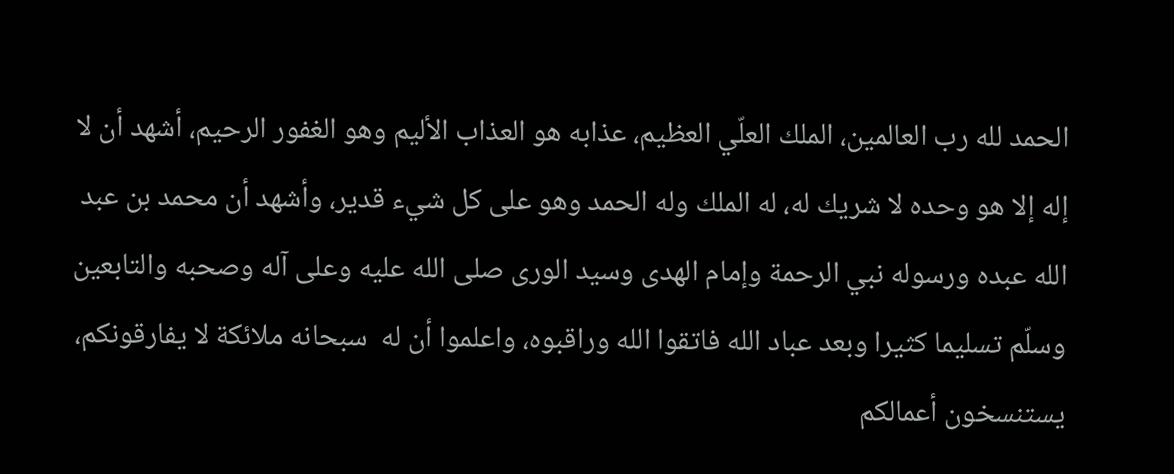الحمد لله رب العالمين، الملك العلّي العظيم، عذابه هو العذاب الأليم وهو الغفور الرحيم، أشهد أن لا إله إلا هو وحده لا شريك له، له الملك وله الحمد وهو على كل شيء قدير، وأشهد أن محمد بن عبد الله عبده ورسوله نبي الرحمة وإمام الهدى وسيد الورى صلى الله عليه وعلى آله وصحبه والتابعين وسلّم تسليما كثيرا وبعد عباد الله فاتقوا الله وراقبوه، واعلموا أن له  سبحانه ملائكة لا يفارقونكم، يستنسخون أعمالكم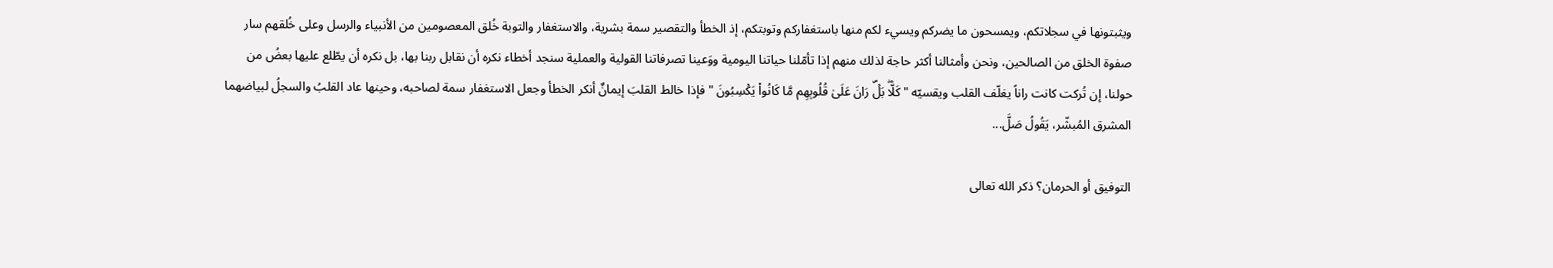ويثبتونها في سجلاتكم، ويمسحون ما يضركم ويسيء لكم منها باستغفاركم وتوبتكم، إذ الخطأ والتقصير سمة بشرية، والاستغفار والتوبة خُلق المعصومين من الأنبياء والرسل وعلى خُلقهم سار صفوة الخلق من الصالحين، ونحن وأمثالنا أكثر حاجة لذلك منهم إذا تأمّلنا حياتنا اليومية ووَعينا تصرفاتنا القولية والعملية سنجد أخطاء نكره أن نقابل ربنا بها، بل نكره أن يطّلع عليها بعضُ من حولنا، إن تُركت كانت راناً يغلّف القلب ويقسيّه " كَلَّاۖ بَلۡۜ رَانَ عَلَىٰ قُلُوبِهِم مَّا كَانُواْ يَكۡسِبُونَ " فإذا خالط القلبَ إيمانٌ أنكر الخطأ وجعل الاستغفار سمة لصاحبه، وحينها عاد القلبُ والسجلُ لبياضهما المشرق المُبشّر، يَقُولُ صَلَّ...

التوفيق أو الحرمان؟ ذكر الله تعالى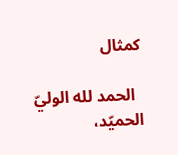كمثال

  الحمد لله الوليّ الحميّد،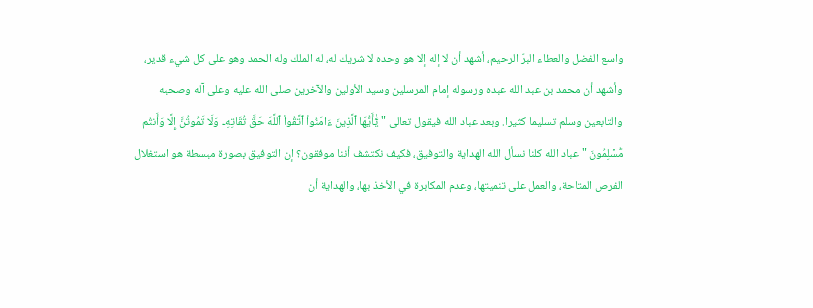واسع الفضل والعطاء البرّ الرحيم، أشهد أن لا إله إلا هو وحده لا شريك له، له الملك وله الحمد وهو على كل شيء قدير، وأشهد أن محمد بن عبد الله عبده ورسوله إمام المرسلين وسيد الأولين والآخرين صلى الله عليه وعلى آله وصحبه والتابعين وسلم تسليما كثيرا. وبعد عباد الله فيقول تعالى " يَٰٓأَيُّهَا ٱلَّذِينَ ءَامَنُواْ ٱتَّقُواْ ٱللَّهَ حَقَّ تُقَاتِهِۦ وَلَا تَمُوتُنَّ إِلَّا وَأَنتُم مُّسۡلِمُونَ " عباد الله كلنا نسأل الله الهداية والتوفيق، فكيف نكتشف أننا موفقون؟ إن التوفيق بصورة مبسطة هو استغلال الفرص المتاحة، والعمل على تنميتها، وعدم المكابرة في الأخذ بها، والهداية أن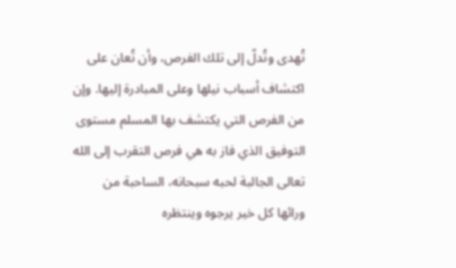تُهدى وتُدلّ إلى تلك الفرص، وأن تُعان على اكتشاف أسباب نيلها وعلى المبادرة إليها. وإن من الفرص التي يكتشف بها المسلم مستوى التوفيق الذي فاز به هي فرص التقرب إلى الله تعالى الجالبة لحبه سبحانه، الساحبة من ورائها كل خير يرجوه وينتظره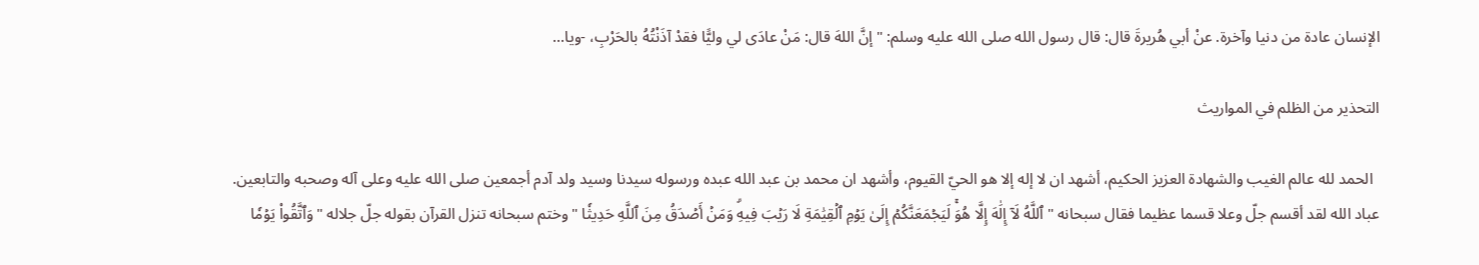الإنسان عادة من دنيا وآخرة. عنْ أبي هُريرةَ قال: قال رسول الله صلى الله عليه وسلم: "إنَّ اللهَ قال: مَنْ عادَى لي وليًّا فقدْ آذَنْتُهُ بالحَرْبِ، -ويا...

التحذير من الظلم في المواريث

  الحمد لله عالم الغيب والشهادة العزيز الحكيم، أشهد ان لا إله إلا هو الحيّ القيوم، وأشهد ان محمد بن عبد الله عبده ورسوله سيدنا وسيد ولد آدم أجمعين صلى الله عليه وعلى آله وصحبه والتابعين. عباد الله لقد أقسم جلّ وعلا قسما عظيما فقال سبحانه " ٱللَّهُ لَآ إِلَٰهَ إِلَّا هُوَۚ لَيَجۡمَعَنَّكُمۡ إِلَىٰ يَوۡمِ ٱلۡقِيَٰمَةِ لَا رَيۡبَ فِيهِۗ وَمَنۡ أَصۡدَقُ مِنَ ٱللَّهِ حَدِيثٗا " وختم سبحانه تنزل القرآن بقوله جلّ جلاله " وَٱتَّقُواْ يَوۡمٗا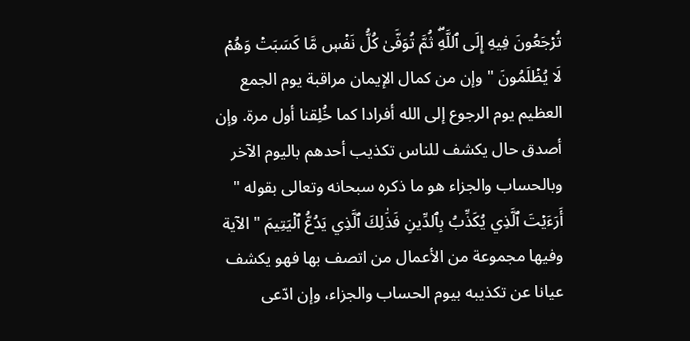تُرۡجَعُونَ فِيهِ إِلَى ٱللَّهِۖ ثُمَّ تُوَفَّىٰ كُلُّ نَفۡسٖ مَّا كَسَبَتۡ وَهُمۡ لَا يُظۡلَمُونَ " وإن من كمال الإيمان مراقبة يوم الجمع العظيم يوم الرجوع إلى الله أفرادا كما خُلِقنا أول مرة. وإن أصدق حال يكشف للناس تكذيب أحدهم باليوم الآخر وبالحساب والجزاء هو ما ذكره سبحانه وتعالى بقوله " أَرَءَيۡتَ ٱلَّذِي يُكَذِّبُ بِٱلدِّينِ فَذَٰلِكَ ٱلَّذِي يَدُعُّ ٱلۡيَتِيمَ " الآية وفيها مجموعة من الأعمال من اتصف بها فهو يكشف عيانا عن تكذيبه بيوم الحساب والجزاء، وإن ادّعى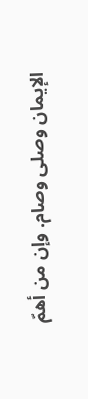الإيمان وصلى وصام. وإن من أهمّ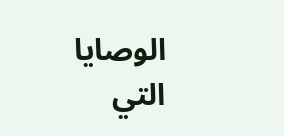الوصايا التي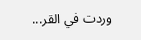وردت في القر...